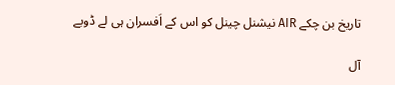تاریخ بن چکے AIR نیشنل چینل کو اس کے اَفسران ہی لے ڈوبے

آل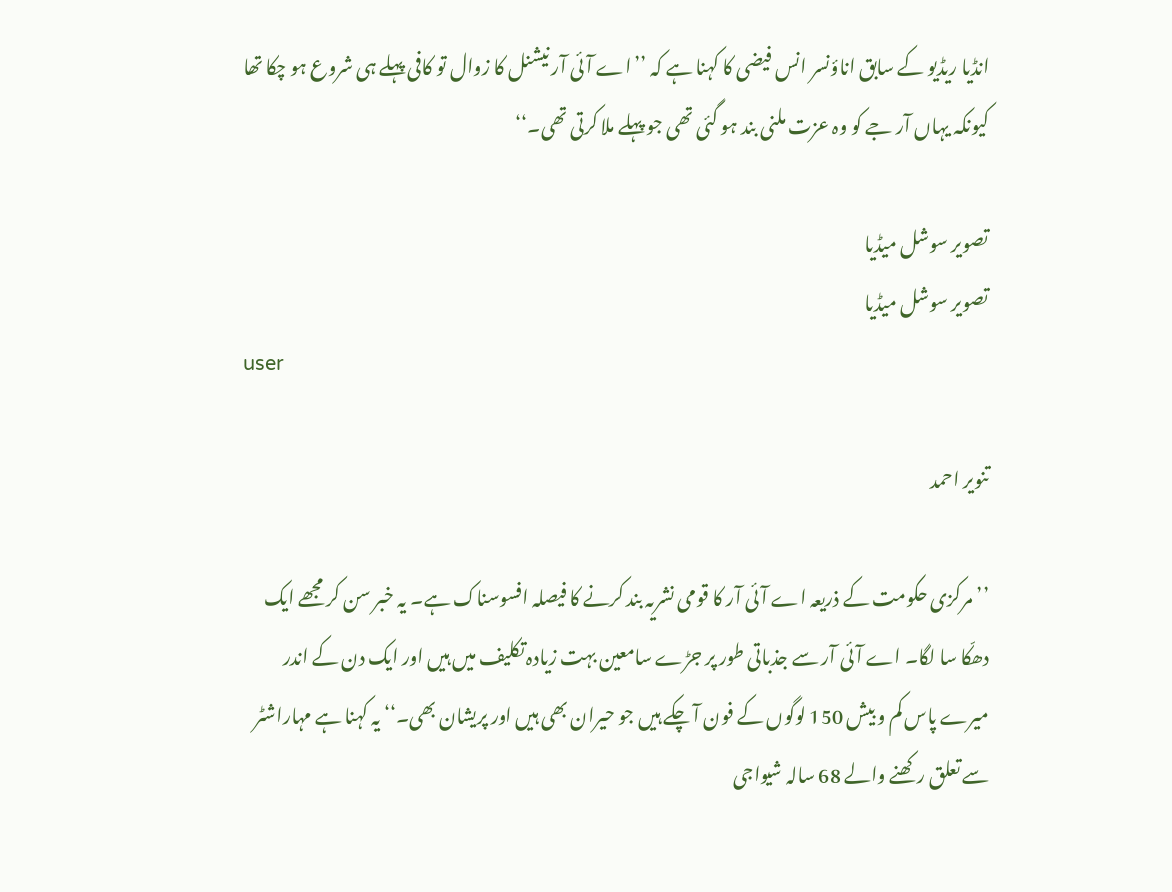انڈیا ریڈیو کے سابق اناؤنسر انس فیضی کا کہنا ہے کہ ’’اے آئی آر نیشنل کا زوال تو کافی پہلے ہی شروع ہو چکا تھا کیونکہ یہاں آر جے کو وہ عزت ملنی بند ہو گئی تھی جو پہلے ملا کرتی تھی۔‘‘

تصویر سوشل میڈیا
تصویر سوشل میڈیا
user

تنویر احمد

’’مرکزی حکومت کے ذریعہ اے آئی آر کا قومی نشریہ بند کرنے کا فیصلہ افسوسناک ہے۔ یہ خبر سن کر مجھے ایک دھکّا سا لگا۔ اے آئی آر سے جذباتی طور پر جڑے سامعین بہت زیادہ تکلیف میں ہیں اور ایک دن کے اندر میرے پاس کم و بیش 150 لوگوں کے فون آ چکے ہیں جو حیران بھی ہیں اور پریشان بھی۔‘‘ یہ کہنا ہے مہاراشٹر سے تعلق رکھنے والے 68 سالہ شیواجی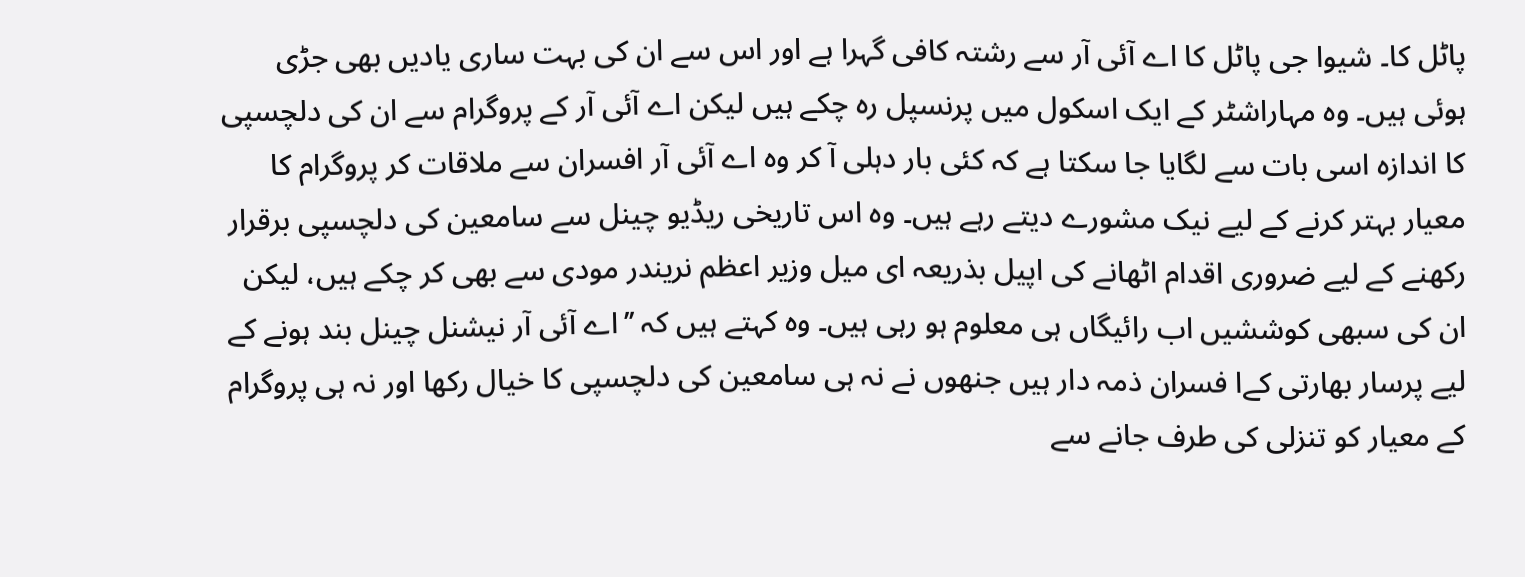پاٹل کا۔ شیوا جی پاٹل کا اے آئی آر سے رشتہ کافی گہرا ہے اور اس سے ان کی بہت ساری یادیں بھی جڑی ہوئی ہیں۔ وہ مہاراشٹر کے ایک اسکول میں پرنسپل رہ چکے ہیں لیکن اے آئی آر کے پروگرام سے ان کی دلچسپی کا اندازہ اسی بات سے لگایا جا سکتا ہے کہ کئی بار دہلی آ کر وہ اے آئی آر افسران سے ملاقات کر پروگرام کا معیار بہتر کرنے کے لیے نیک مشورے دیتے رہے ہیں۔ وہ اس تاریخی ریڈیو چینل سے سامعین کی دلچسپی برقرار رکھنے کے لیے ضروری اقدام اٹھانے کی اپیل بذریعہ ای میل وزیر اعظم نریندر مودی سے بھی کر چکے ہیں، لیکن ان کی سبھی کوششیں اب رائیگاں ہی معلوم ہو رہی ہیں۔ وہ کہتے ہیں کہ ’’اے آئی آر نیشنل چینل بند ہونے کے لیے پرسار بھارتی کےا فسران ذمہ دار ہیں جنھوں نے نہ ہی سامعین کی دلچسپی کا خیال رکھا اور نہ ہی پروگرام کے معیار کو تنزلی کی طرف جانے سے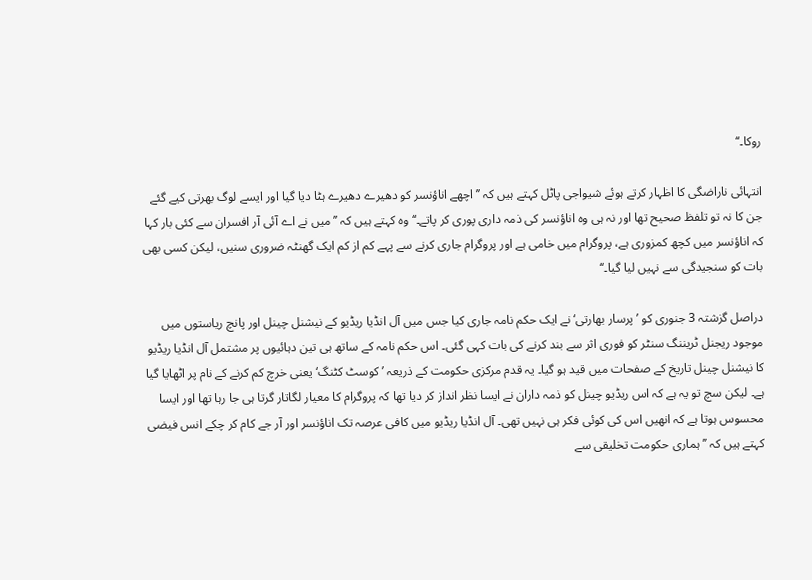روکا۔‘‘

انتہائی ناراضگی کا اظہار کرتے ہوئے شیواجی پاٹل کہتے ہیں کہ ’’اچھے اناؤنسر کو دھیرے دھیرے ہٹا دیا گیا اور ایسے لوگ بھرتی کیے گئے جن کا نہ تو تلفظ صحیح تھا اور نہ ہی وہ اناؤنسر کی ذمہ داری پوری کر پاتے۔‘‘ وہ کہتے ہیں کہ ’’میں نے اے آئی آر افسران سے کئی بار کہا کہ اناؤنسر میں کچھ کمزوری ہے، پروگرام میں خامی ہے اور پروگرام جاری کرنے سے پہے کم از کم ایک گھنٹہ ضروری سنیں، لیکن کسی بھی بات کو سنجیدگی سے نہیں لیا گیا۔‘‘

دراصل گزشتہ 3 جنوری کو ’پرسار بھارتی‘ نے ایک حکم نامہ جاری کیا جس میں آل انڈیا ریڈیو کے نیشنل چینل اور پانچ ریاستوں میں موجود ریجنل ٹریننگ سنٹر کو فوری اثر سے بند کرنے کی بات کہی گئی۔ اس حکم نامہ کے ساتھ ہی تین دہائیوں پر مشتمل آل انڈیا ریڈیو کا نیشنل چینل تاریخ کے صفحات میں قید ہو گیا۔ یہ قدم مرکزی حکومت کے ذریعہ ’کوسٹ کٹنگ‘ یعنی خرچ کم کرنے کے نام پر اٹھایا گیا ہے۔ لیکن سچ تو یہ ہے کہ اس ریڈیو چینل کو ذمہ داران نے ایسا نظر انداز کر دیا تھا کہ پروگرام کا معیار لگاتار گرتا ہی جا رہا تھا اور ایسا محسوس ہوتا ہے کہ انھیں اس کی کوئی فکر ہی نہیں تھی۔ آل انڈیا ریڈیو میں کافی عرصہ تک اناؤنسر اور آر جے کام کر چکے انس فیضی کہتے ہیں کہ ’’ہماری حکومت تخلیقی سے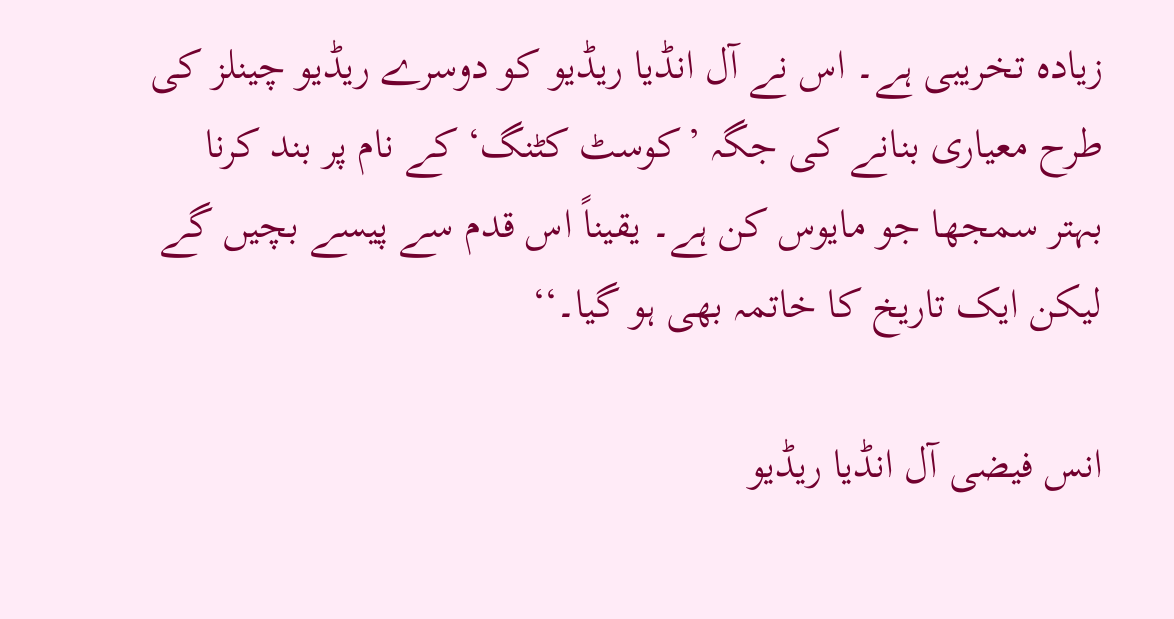زیادہ تخریبی ہے۔ اس نے آل انڈیا ریڈیو کو دوسرے ریڈیو چینلز کی طرح معیاری بنانے کی جگہ ’کوسٹ کٹنگ‘ کے نام پر بند کرنا بہتر سمجھا جو مایوس کن ہے۔ یقیناً اس قدم سے پیسے بچیں گے لیکن ایک تاریخ کا خاتمہ بھی ہو گیا۔‘‘

انس فیضی آل انڈیا ریڈیو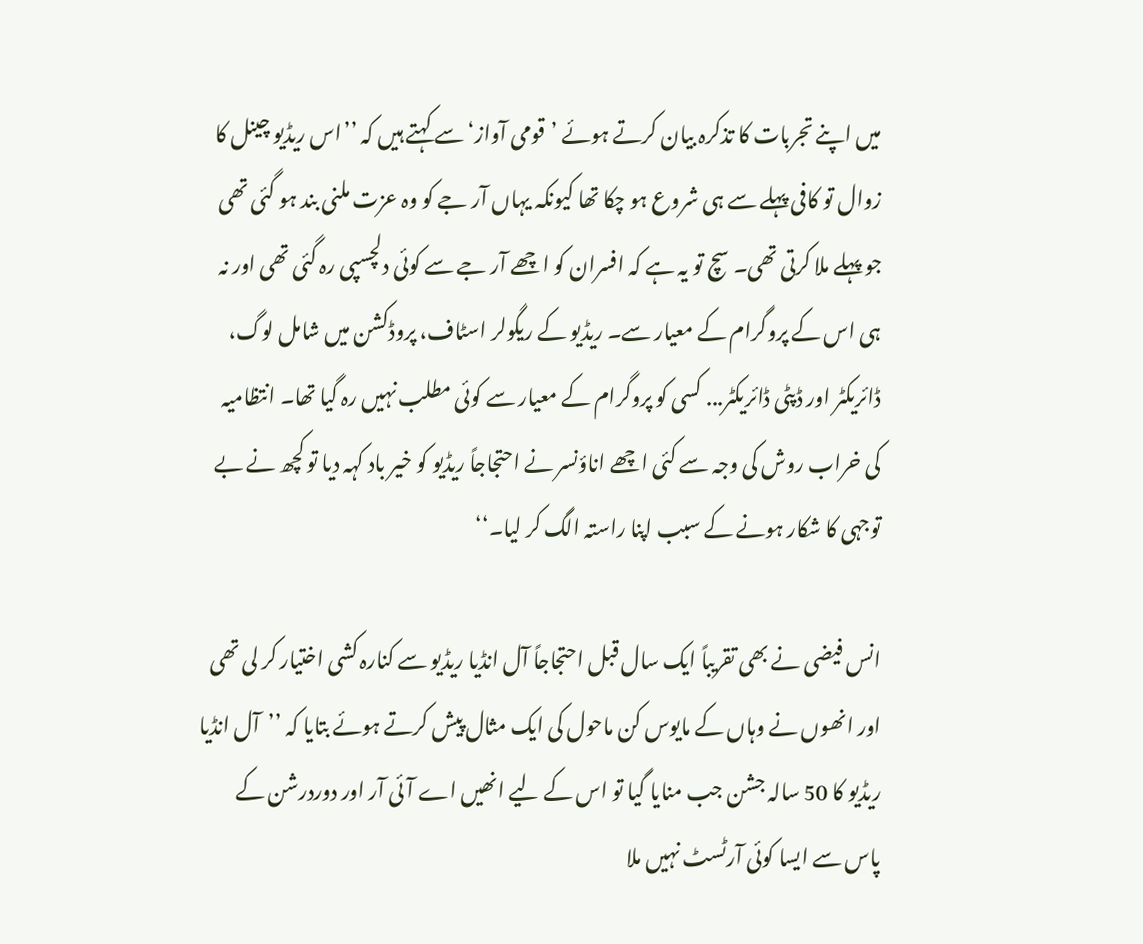میں اپنے تجربات کا تذکرہ بیان کرتے ہوئے ’قومی آواز‘ سے کہتے ہیں کہ ’’اس ریڈیو چینل کا زوال تو کافی پہلے سے ہی شروع ہو چکا تھا کیونکہ یہاں آر جے کو وہ عزت ملنی بند ہو گئی تھی جو پہلے ملا کرتی تھی۔ سچ تو یہ ہے کہ افسران کو اچھے آر جے سے کوئی دلچسپی رہ گئی تھی اور نہ ہی اس کے پروگرام کے معیار سے۔ ریڈیو کے ریگولر اسٹاف، پروڈکشن میں شامل لوگ، ڈائریکٹر اور ڈپٹی ڈائریکٹر... کسی کو پروگرام کے معیار سے کوئی مطلب نہیں رہ گیا تھا۔ انتظامیہ کی خراب روش کی وجہ سے کئی اچھے اناؤنسر نے احتجاجاً ریڈیو کو خیر باد کہہ دیا تو کچھ نے بے توجہی کا شکار ہونے کے سبب اپنا راستہ الگ کر لیا۔‘‘

انس فیضی نے بھی تقریباً ایک سال قبل احتجاجاً آل انڈیا ریڈیو سے کنارہ کشی اختیار کر لی تھی اور انھوں نے وہاں کے مایوس کن ماحول کی ایک مثال پیش کرتے ہوئے بتایا کہ ’’آل انڈیا ریڈیو کا 50 سالہ جشن جب منایا گیا تو اس کے لیے انھیں اے آئی آر اور دوردرشن کے پاس سے ایسا کوئی آرٹسٹ نہیں ملا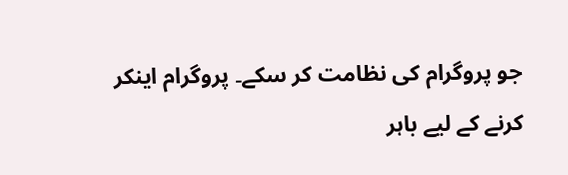جو پروگرام کی نظامت کر سکے۔ پروگرام اینکر کرنے کے لیے باہر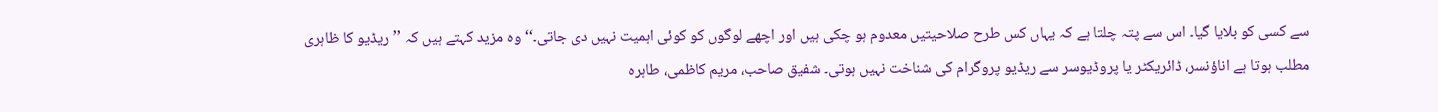سے کسی کو بلایا گیا۔ اس سے پتہ چلتا ہے کہ یہاں کس طرح صلاحیتیں معدوم ہو چکی ہیں اور اچھے لوگوں کو کوئی اہمیت نہیں دی جاتی۔‘‘ وہ مزید کہتے ہیں کہ ’’ریڈیو کا ظاہری مطلب ہوتا ہے اناؤنسر، ڈائریکٹر یا پروڈیوسر سے ریڈیو پروگرام کی شناخت نہیں ہوتی۔ شفیق صاحب، مریم کاظمی، طاہرہ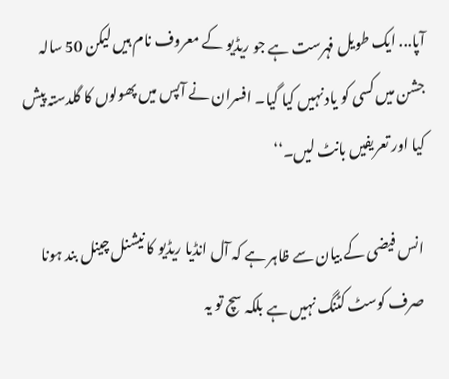آپا... ایک طویل فہرست ہے جو ریڈیو کے معروف نام ہیں لیکن 50 سالہ جشن میں کسی کو یاد نہیں کیا گیا۔ افسران نے آپس میں پھولوں کا گلدستہ پیش کیا اور تعریفیں بانٹ لیں۔‘‘

انس فیضی کے بیان سے ظاہر ہے کہ آل انڈیا ریڈیو کا نیشنل چینل بند ہونا صرف کوسٹ کٹنگ نہیں ہے بلکہ سچ تو یہ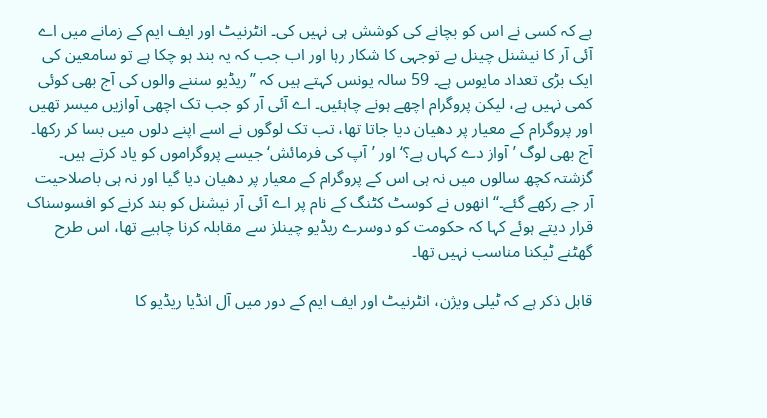ہے کہ کسی نے اس کو بچانے کی کوشش ہی نہیں کی۔ انٹرنیٹ اور ایف ایم کے زمانے میں اے آئی آر کا نیشنل چینل بے توجہی کا شکار رہا اور اب جب کہ یہ بند ہو چکا ہے تو سامعین کی ایک بڑی تعداد مایوس ہے۔ 59 سالہ یونس کہتے ہیں کہ ’’ریڈیو سننے والوں کی آج بھی کوئی کمی نہیں ہے، لیکن پروگرام اچھے ہونے چاہئیں۔ اے آئی آر کو جب تک اچھی آوازیں میسر تھیں اور پروگرام کے معیار پر دھیان دیا جاتا تھا، تب تک لوگوں نے اسے اپنے دلوں میں بسا کر رکھا۔ آج بھی لوگ ’آواز دے کہاں ہے؟‘ اور ’آپ کی فرمائش‘ جیسے پروگراموں کو یاد کرتے ہیں۔ گزشتہ کچھ سالوں میں نہ ہی اس کے پروگرام کے معیار پر دھیان دیا گیا اور نہ ہی باصلاحیت آر جے رکھے گئے۔‘‘ انھوں نے کوسٹ کٹنگ کے نام پر اے آئی آر نیشنل کو بند کرنے کو افسوسناک قرار دیتے ہوئے کہا کہ حکومت کو دوسرے ریڈیو چینلز سے مقابلہ کرنا چاہیے تھا، اس طرح گھٹنے ٹیکنا مناسب نہیں تھا۔

قابل ذکر ہے کہ ٹیلی ویژن، انٹرنیٹ اور ایف ایم کے دور میں آل انڈیا ریڈیو کا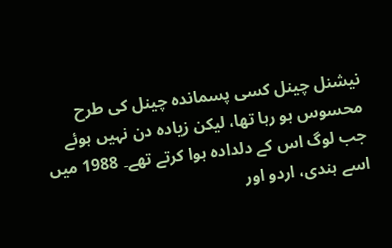نیشنل چینل کسی پسماندہ چینل کی طرح محسوس ہو رہا تھا، لیکن زیادہ دن نہیں ہوئے جب لوگ اس کے دلدادہ ہوا کرتے تھے۔ 1988 میں اسے ہندی، اردو اور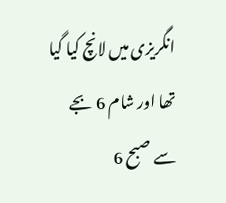انگریزی میں لانچ کیا گیا تھا اور شام 6 بجے سے صبح 6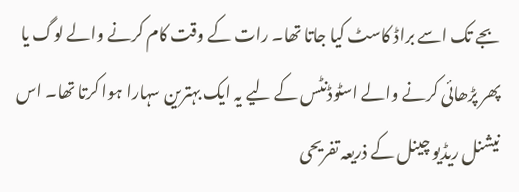بجے تک اسے براڈ کاسٹ کیا جاتا تھا۔ رات کے وقت کام کرنے والے لوگ یا پھر پڑھائی کرنے والے اسٹوڈنٹس کے لیے یہ ایک بہترین سہارا ہوا کرتا تھا۔ اس نیشنل ریڈیو چینل کے ذریعہ تفریحی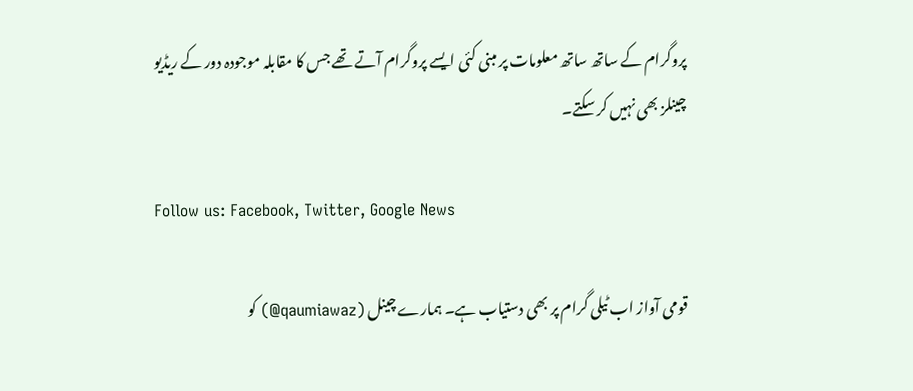پروگرام کے ساتھ ساتھ معلومات پر مبنی کئی ایسے پروگرام آتے تھے جس کا مقابلہ موجودہ دور کے ریڈیو چینلز بھی نہیں کر سکتے۔

Follow us: Facebook, Twitter, Google News

قومی آواز اب ٹیلی گرام پر بھی دستیاب ہے۔ ہمارے چینل (qaumiawaz@) کو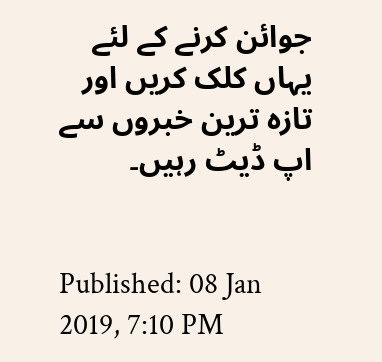جوائن کرنے کے لئے یہاں کلک کریں اور تازہ ترین خبروں سے اپ ڈیٹ رہیں۔


Published: 08 Jan 2019, 7:10 PM